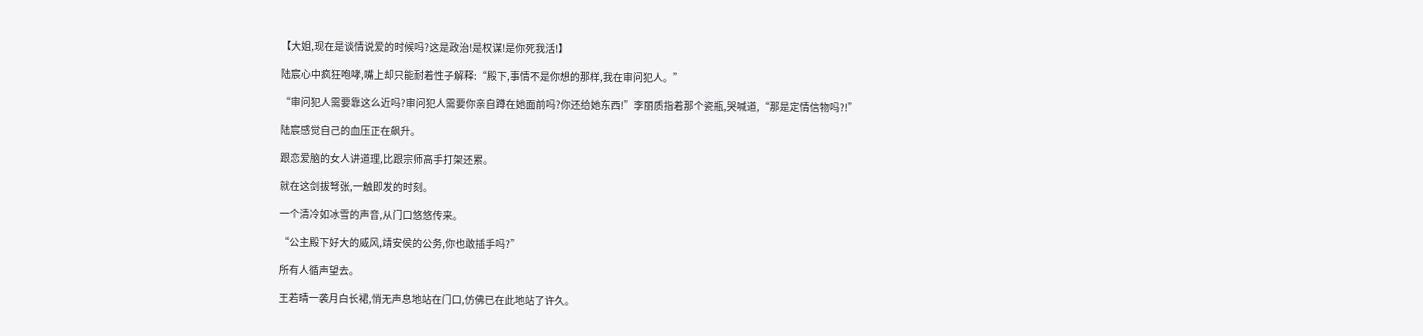【大姐,现在是谈情说爱的时候吗?这是政治!是权谋!是你死我活!】

陆宸心中疯狂咆哮,嘴上却只能耐着性子解释:“殿下,事情不是你想的那样,我在审问犯人。”

“审问犯人需要靠这么近吗?审问犯人需要你亲自蹲在她面前吗?你还给她东西!”李丽质指着那个瓷瓶,哭喊道,“那是定情信物吗?!”

陆宸感觉自己的血压正在飙升。

跟恋爱脑的女人讲道理,比跟宗师高手打架还累。

就在这剑拔弩张,一触即发的时刻。

一个清冷如冰雪的声音,从门口悠悠传来。

“公主殿下好大的威风,靖安侯的公务,你也敢插手吗?”

所有人循声望去。

王若晴一袭月白长裙,悄无声息地站在门口,仿佛已在此地站了许久。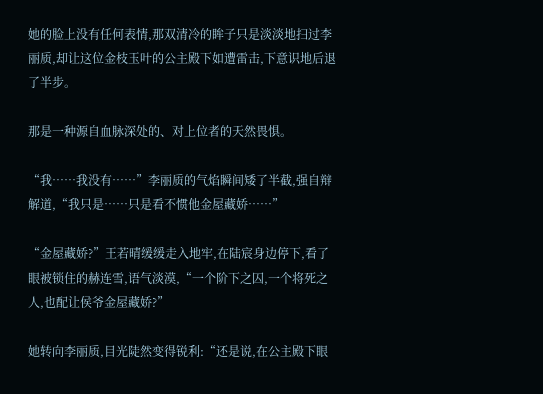她的脸上没有任何表情,那双清冷的眸子只是淡淡地扫过李丽质,却让这位金枝玉叶的公主殿下如遭雷击,下意识地后退了半步。

那是一种源自血脉深处的、对上位者的天然畏惧。

“我……我没有……”李丽质的气焰瞬间矮了半截,强自辩解道,“我只是……只是看不惯他金屋藏娇……”

“金屋藏娇?”王若晴缓缓走入地牢,在陆宸身边停下,看了眼被锁住的赫连雪,语气淡漠,“一个阶下之囚,一个将死之人,也配让侯爷金屋藏娇?”

她转向李丽质,目光陡然变得锐利:“还是说,在公主殿下眼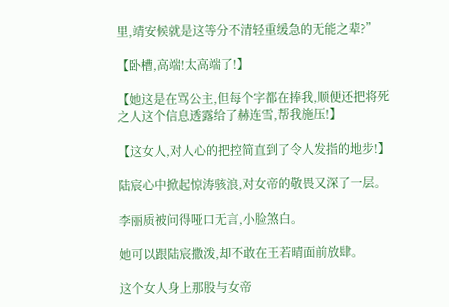里,靖安候就是这等分不清轻重缓急的无能之辈?”

【卧槽,高端!太高端了!】

【她这是在骂公主,但每个字都在捧我,顺便还把将死之人这个信息透露给了赫连雪,帮我施压!】

【这女人,对人心的把控简直到了令人发指的地步!】

陆宸心中掀起惊涛骇浪,对女帝的敬畏又深了一层。

李丽质被问得哑口无言,小脸煞白。

她可以跟陆宸撒泼,却不敢在王若晴面前放肆。

这个女人身上那股与女帝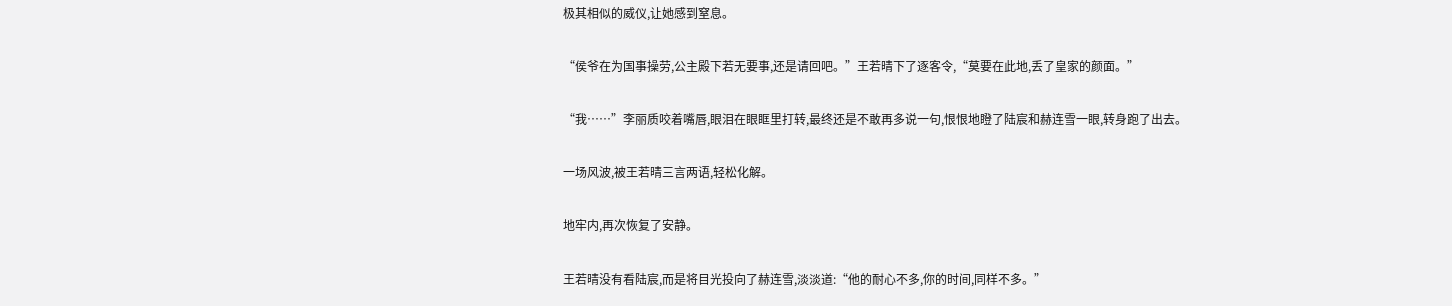极其相似的威仪,让她感到窒息。

“侯爷在为国事操劳,公主殿下若无要事,还是请回吧。”王若晴下了逐客令,“莫要在此地,丢了皇家的颜面。”

“我……”李丽质咬着嘴唇,眼泪在眼眶里打转,最终还是不敢再多说一句,恨恨地瞪了陆宸和赫连雪一眼,转身跑了出去。

一场风波,被王若晴三言两语,轻松化解。

地牢内,再次恢复了安静。

王若晴没有看陆宸,而是将目光投向了赫连雪,淡淡道:“他的耐心不多,你的时间,同样不多。”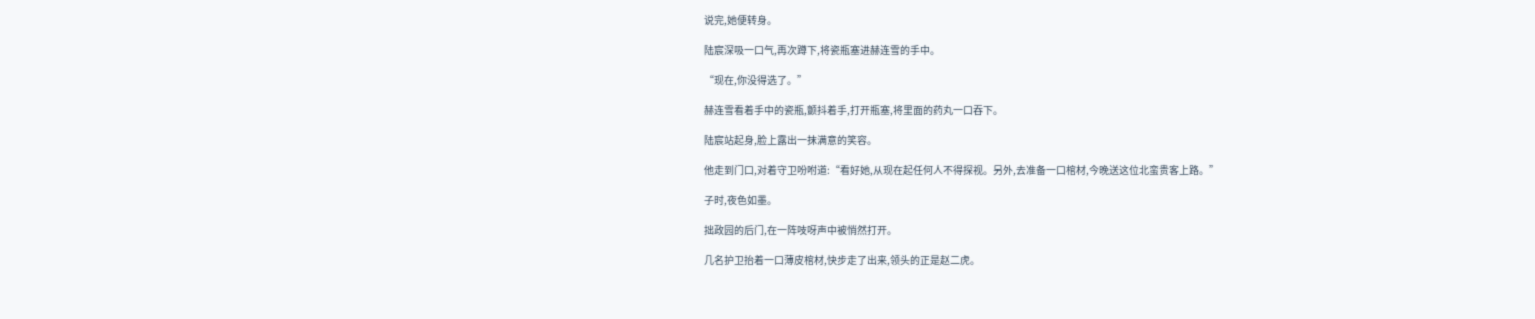说完,她便转身。

陆宸深吸一口气,再次蹲下,将瓷瓶塞进赫连雪的手中。

“现在,你没得选了。”

赫连雪看着手中的瓷瓶,颤抖着手,打开瓶塞,将里面的药丸一口吞下。

陆宸站起身,脸上露出一抹满意的笑容。

他走到门口,对着守卫吩咐道:“看好她,从现在起任何人不得探视。另外,去准备一口棺材,今晚送这位北蛮贵客上路。”

子时,夜色如墨。

拙政园的后门,在一阵吱呀声中被悄然打开。

几名护卫抬着一口薄皮棺材,快步走了出来,领头的正是赵二虎。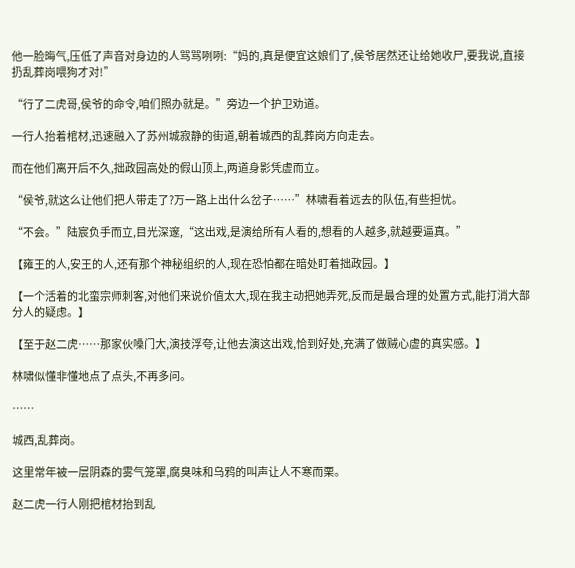他一脸晦气,压低了声音对身边的人骂骂咧咧:“妈的,真是便宜这娘们了,侯爷居然还让给她收尸,要我说,直接扔乱葬岗喂狗才对!”

“行了二虎哥,侯爷的命令,咱们照办就是。”旁边一个护卫劝道。

一行人抬着棺材,迅速融入了苏州城寂静的街道,朝着城西的乱葬岗方向走去。

而在他们离开后不久,拙政园高处的假山顶上,两道身影凭虚而立。

“侯爷,就这么让他们把人带走了?万一路上出什么岔子……”林啸看着远去的队伍,有些担忧。

“不会。”陆宸负手而立,目光深邃,“这出戏,是演给所有人看的,想看的人越多,就越要逼真。”

【雍王的人,安王的人,还有那个神秘组织的人,现在恐怕都在暗处盯着拙政园。】

【一个活着的北蛮宗师刺客,对他们来说价值太大,现在我主动把她弄死,反而是最合理的处置方式,能打消大部分人的疑虑。】

【至于赵二虎……那家伙嗓门大,演技浮夸,让他去演这出戏,恰到好处,充满了做贼心虚的真实感。】

林啸似懂非懂地点了点头,不再多问。

……

城西,乱葬岗。

这里常年被一层阴森的雾气笼罩,腐臭味和乌鸦的叫声让人不寒而栗。

赵二虎一行人刚把棺材抬到乱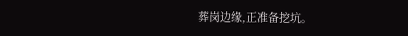葬岗边缘,正准备挖坑。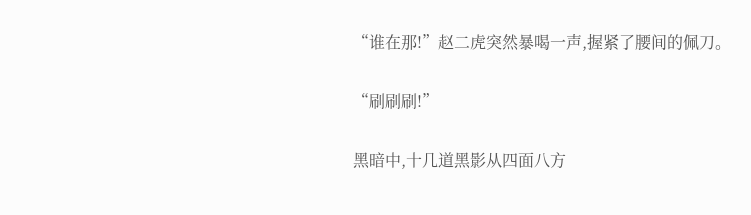“谁在那!”赵二虎突然暴喝一声,握紧了腰间的佩刀。

“刷刷刷!”

黑暗中,十几道黑影从四面八方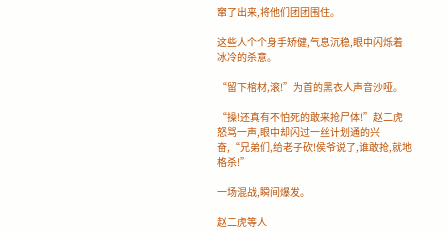窜了出来,将他们团团围住。

这些人个个身手矫健,气息沉稳,眼中闪烁着冰冷的杀意。

“留下棺材,滚!”为首的黑衣人声音沙哑。

“操!还真有不怕死的敢来抢尸体!”赵二虎怒骂一声,眼中却闪过一丝计划通的兴奋,“兄弟们,给老子砍!侯爷说了,谁敢抢,就地格杀!”

一场混战,瞬间爆发。

赵二虎等人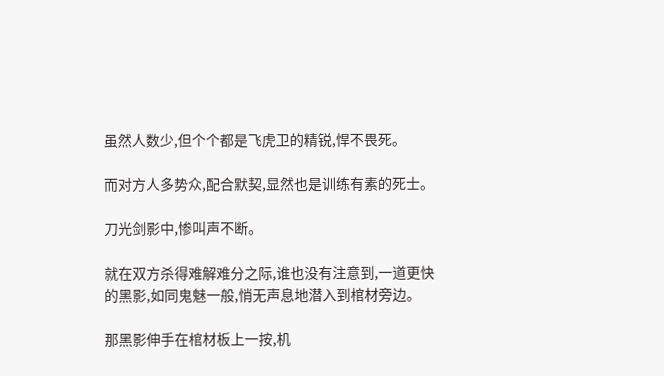虽然人数少,但个个都是飞虎卫的精锐,悍不畏死。

而对方人多势众,配合默契,显然也是训练有素的死士。

刀光剑影中,惨叫声不断。

就在双方杀得难解难分之际,谁也没有注意到,一道更快的黑影,如同鬼魅一般,悄无声息地潜入到棺材旁边。

那黑影伸手在棺材板上一按,机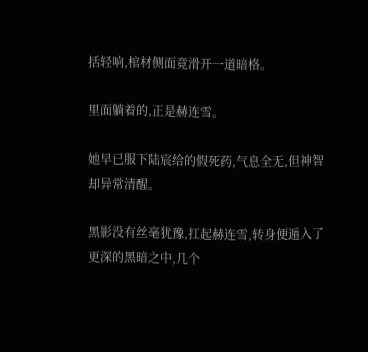括轻响,棺材侧面竟滑开一道暗格。

里面躺着的,正是赫连雪。

她早已服下陆宸给的假死药,气息全无,但神智却异常清醒。

黑影没有丝毫犹豫,扛起赫连雪,转身便遁入了更深的黑暗之中,几个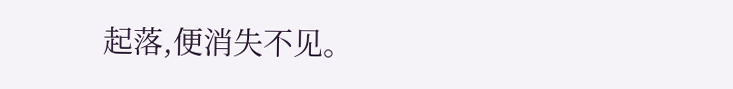起落,便消失不见。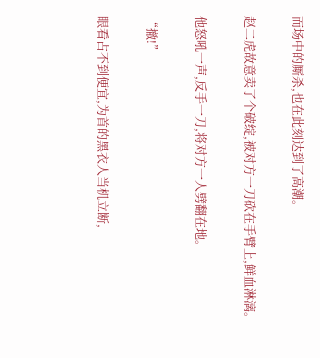而场中的厮杀,也在此刻达到了高潮。

赵二虎故意卖了个破绽,被对方一刀砍在手臂上,鲜血淋漓。

他怒吼一声,反手一刀,将对方一人劈翻在地。

“撤!”

眼看占不到便宜,为首的黑衣人当机立断,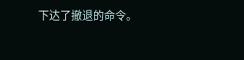下达了撤退的命令。